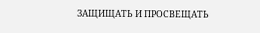ЗАЩИЩАТЬ И ПРОСВЕЩАТЬ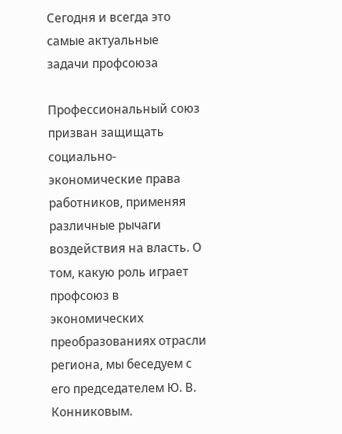Сегодня и всегда это самые актуальные задачи профсоюза

Профессиональный союз призван защищать социально-экономические права работников, применяя различные рычаги воздействия на власть. О том, какую роль играет профсоюз в экономических преобразованиях отрасли региона, мы беседуем с его председателем Ю. В. Конниковым.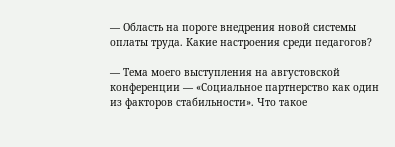— Область на пороге внедрения новой системы оплаты труда. Какие настроения среди педагогов?

— Тема моего выступления на августовской конференции — «Социальное партнерство как один из факторов стабильности». Что такое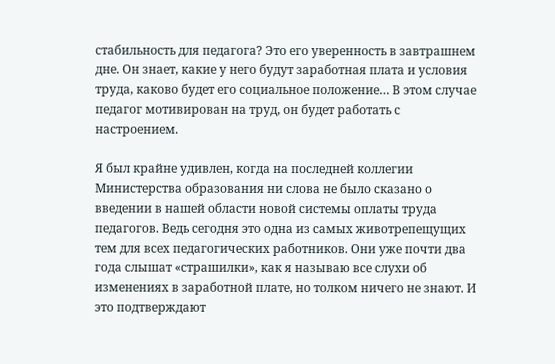стабильность для педагога? Это его уверенность в завтрашнем дне. Он знает, какие у него будут заработная плата и условия труда, каково будет его социальное положение… В этом случае педагог мотивирован на труд, он будет работать с настроением.

Я был крайне удивлен, когда на последней коллегии Министерства образования ни слова не было сказано о введении в нашей области новой системы оплаты труда педагогов. Ведь сегодня это одна из самых животрепещущих тем для всех педагогических работников. Они уже почти два года слышат «страшилки», как я называю все слухи об изменениях в заработной плате, но толком ничего не знают. И это подтверждают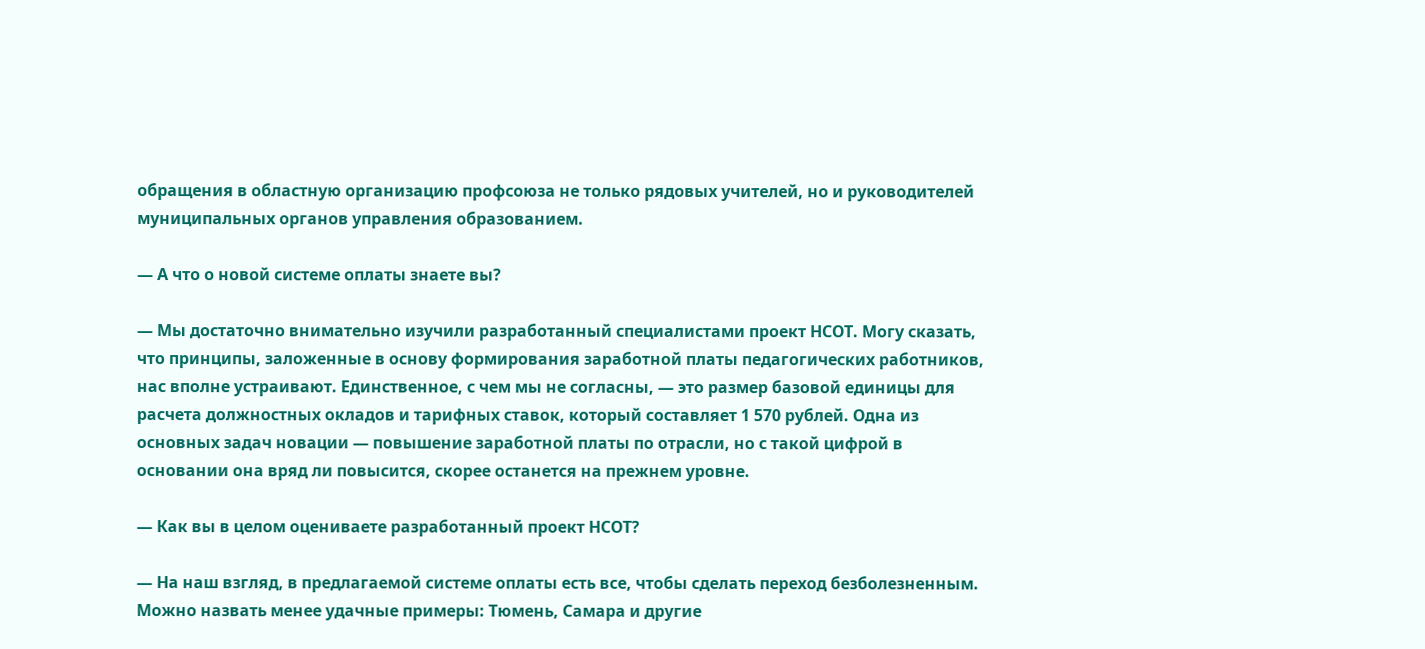обращения в областную организацию профсоюза не только рядовых учителей, но и руководителей муниципальных органов управления образованием.

— А что о новой системе оплаты знаете вы?

— Мы достаточно внимательно изучили разработанный специалистами проект НСОТ. Могу сказать, что принципы, заложенные в основу формирования заработной платы педагогических работников, нас вполне устраивают. Единственное, с чем мы не согласны, — это размер базовой единицы для расчета должностных окладов и тарифных ставок, который составляет 1 570 рублей. Одна из основных задач новации — повышение заработной платы по отрасли, но с такой цифрой в основании она вряд ли повысится, скорее останется на прежнем уровне.

— Как вы в целом оцениваете разработанный проект НСОТ?

— На наш взгляд, в предлагаемой системе оплаты есть все, чтобы сделать переход безболезненным. Можно назвать менее удачные примеры: Тюмень, Самара и другие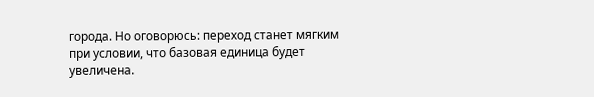города. Но оговорюсь: переход станет мягким при условии, что базовая единица будет увеличена.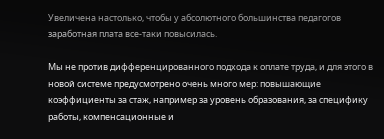Увеличена настолько, чтобы у абсолютного большинства педагогов заработная плата все-таки повысилась.

Мы не против дифференцированного подхода к оплате труда, и для этого в новой системе предусмотрено очень много мер: повышающие коэффициенты за стаж, например за уровень образования, за специфику работы, компенсационные и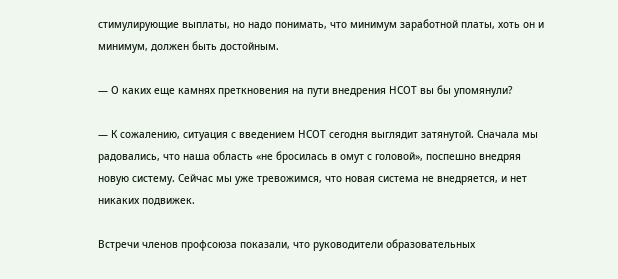стимулирующие выплаты, но надо понимать, что минимум заработной платы, хоть он и минимум, должен быть достойным.

— О каких еще камнях преткновения на пути внедрения НСОТ вы бы упомянули?

— К сожалению, ситуация с введением НСОТ сегодня выглядит затянутой. Сначала мы радовались, что наша область «не бросилась в омут с головой», поспешно внедряя новую систему. Сейчас мы уже тревожимся, что новая система не внедряется, и нет никаких подвижек.

Встречи членов профсоюза показали, что руководители образовательных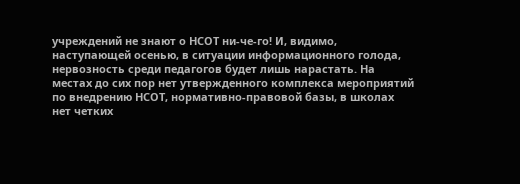учреждений не знают о НСОТ ни-че-го! И, видимо, наступающей осенью, в ситуации информационного голода, нервозность среди педагогов будет лишь нарастать. На местах до сих пор нет утвержденного комплекса мероприятий по внедрению НСОТ, нормативно-правовой базы, в школах нет четких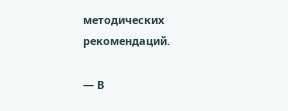методических рекомендаций.

— В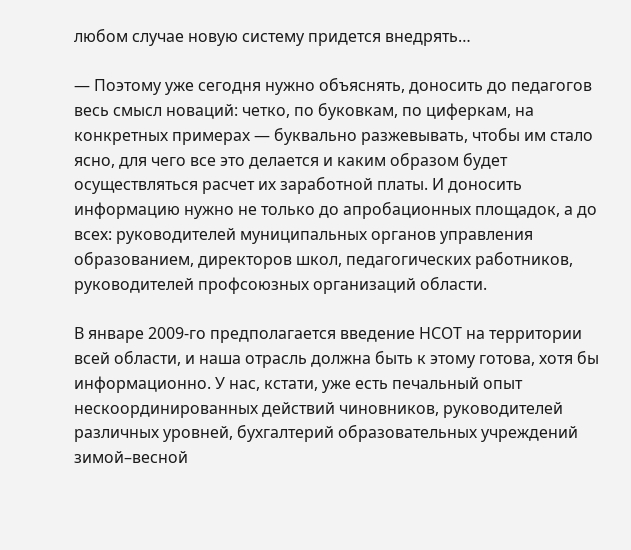любом случае новую систему придется внедрять…

— Поэтому уже сегодня нужно объяснять, доносить до педагогов весь смысл новаций: четко, по буковкам, по циферкам, на конкретных примерах — буквально разжевывать, чтобы им стало ясно, для чего все это делается и каким образом будет осуществляться расчет их заработной платы. И доносить информацию нужно не только до апробационных площадок, а до всех: руководителей муниципальных органов управления образованием, директоров школ, педагогических работников, руководителей профсоюзных организаций области.

В январе 2009-го предполагается введение НСОТ на территории всей области, и наша отрасль должна быть к этому готова, хотя бы информационно. У нас, кстати, уже есть печальный опыт нескоординированных действий чиновников, руководителей различных уровней, бухгалтерий образовательных учреждений зимой–весной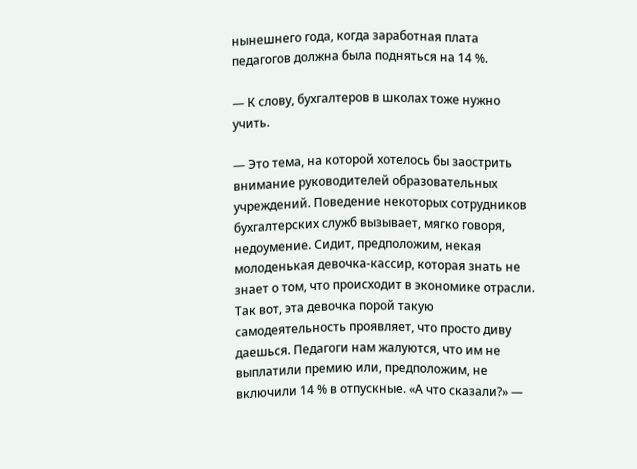нынешнего года, когда заработная плата педагогов должна была подняться на 14 %.

— К слову, бухгалтеров в школах тоже нужно учить.

— Это тема, на которой хотелось бы заострить внимание руководителей образовательных учреждений. Поведение некоторых сотрудников бухгалтерских служб вызывает, мягко говоря, недоумение. Сидит, предположим, некая молоденькая девочка-кассир, которая знать не знает о том, что происходит в экономике отрасли. Так вот, эта девочка порой такую самодеятельность проявляет, что просто диву даешься. Педагоги нам жалуются, что им не выплатили премию или, предположим, не включили 14 % в отпускные. «А что сказали?» —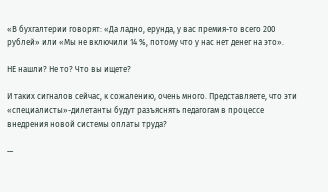«В бухгалтерии говорят: «Да ладно, ерунда, у вас премия-то всего 200 рублей» или «Мы не включили 14 %, потому что у нас нет денег на это».

НЕ нашли? Не то? Что вы ищете?

И таких сигналов сейчас, к сожалению, очень много. Представляете, что эти «специалисты»-дилетанты будут разъяснять педагогам в процессе внедрения новой системы оплаты труда?

—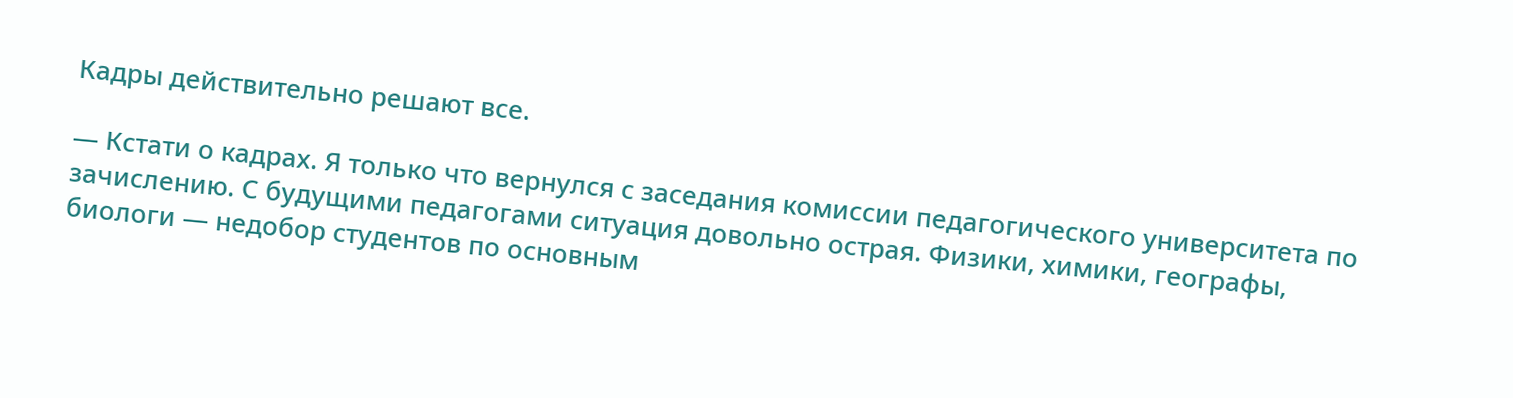Кадры действительно решают все.

— Кстати о кадрах. Я только что вернулся с заседания комиссии педагогического университета по зачислению. С будущими педагогами ситуация довольно острая. Физики, химики, географы, биологи — недобор студентов по основным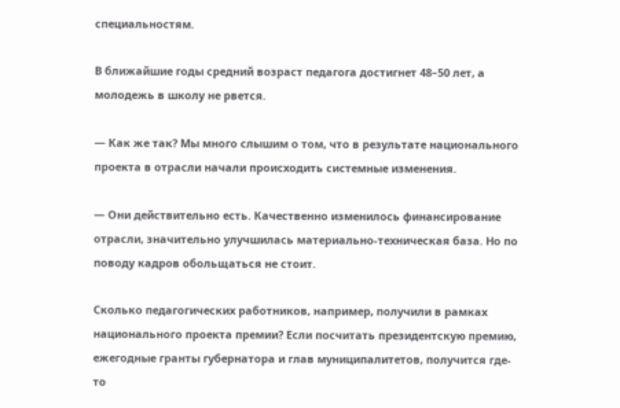специальностям.

В ближайшие годы средний возраст педагога достигнет 48–50 лет, а молодежь в школу не рвется.

— Как же так? Мы много слышим о том, что в результате национального проекта в отрасли начали происходить системные изменения.

— Они действительно есть. Качественно изменилось финансирование отрасли, значительно улучшилась материально-техническая база. Но по поводу кадров обольщаться не стоит.

Сколько педагогических работников, например, получили в рамках национального проекта премии? Если посчитать президентскую премию, ежегодные гранты губернатора и глав муниципалитетов, получится где-то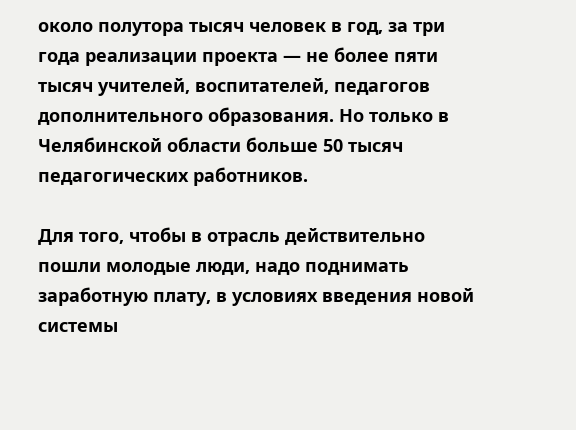около полутора тысяч человек в год, за три года реализации проекта — не более пяти тысяч учителей, воспитателей, педагогов дополнительного образования. Но только в Челябинской области больше 50 тысяч педагогических работников.

Для того, чтобы в отрасль действительно пошли молодые люди, надо поднимать заработную плату, в условиях введения новой системы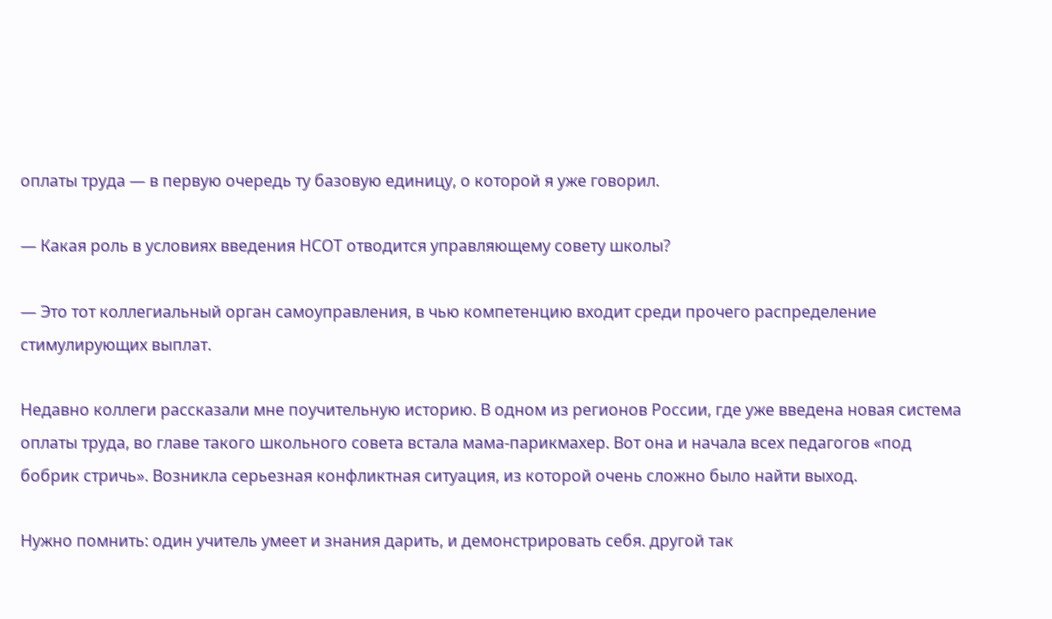оплаты труда — в первую очередь ту базовую единицу, о которой я уже говорил.

— Какая роль в условиях введения НСОТ отводится управляющему совету школы?

— Это тот коллегиальный орган самоуправления, в чью компетенцию входит среди прочего распределение стимулирующих выплат.

Недавно коллеги рассказали мне поучительную историю. В одном из регионов России, где уже введена новая система оплаты труда, во главе такого школьного совета встала мама-парикмахер. Вот она и начала всех педагогов «под бобрик стричь». Возникла серьезная конфликтная ситуация, из которой очень сложно было найти выход.

Нужно помнить: один учитель умеет и знания дарить, и демонстрировать себя. другой так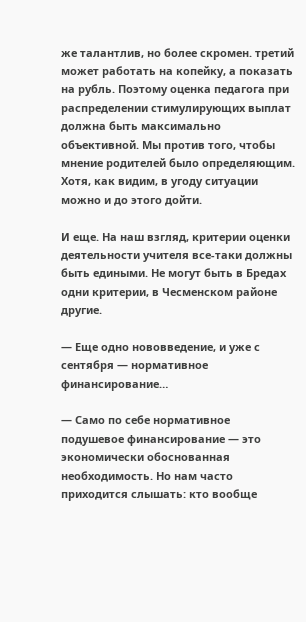же талантлив, но более скромен. третий может работать на копейку, а показать на рубль. Поэтому оценка педагога при распределении стимулирующих выплат должна быть максимально объективной. Мы против того, чтобы мнение родителей было определяющим. Хотя, как видим, в угоду ситуации можно и до этого дойти.

И еще. На наш взгляд, критерии оценки деятельности учителя все-таки должны быть едиными. Не могут быть в Бредах одни критерии, в Чесменском районе другие.

— Еще одно нововведение, и уже с сентября — нормативное финансирование…

— Само по себе нормативное подушевое финансирование — это экономически обоснованная необходимость. Но нам часто приходится слышать: кто вообще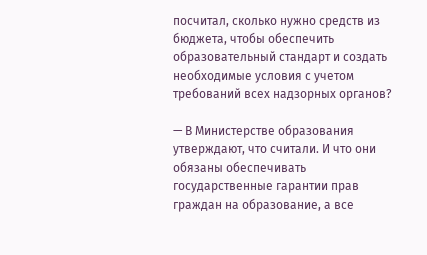посчитал, сколько нужно средств из бюджета, чтобы обеспечить образовательный стандарт и создать необходимые условия с учетом требований всех надзорных органов?

— В Министерстве образования утверждают, что считали. И что они обязаны обеспечивать государственные гарантии прав граждан на образование, а все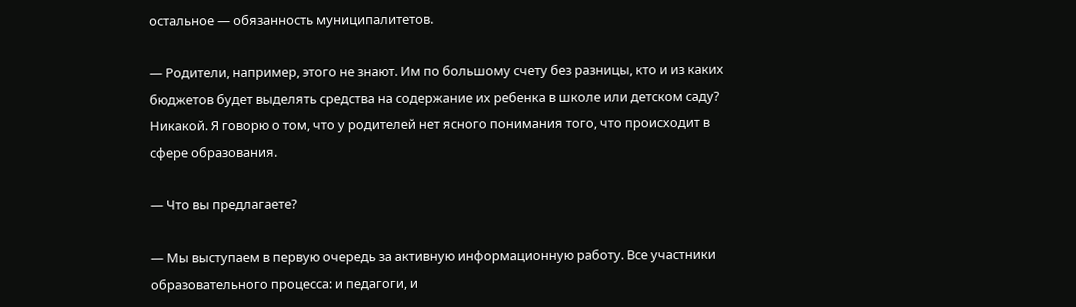остальное — обязанность муниципалитетов.

— Родители, например, этого не знают. Им по большому счету без разницы, кто и из каких бюджетов будет выделять средства на содержание их ребенка в школе или детском саду? Никакой. Я говорю о том, что у родителей нет ясного понимания того, что происходит в сфере образования.

— Что вы предлагаете?

— Мы выступаем в первую очередь за активную информационную работу. Все участники образовательного процесса: и педагоги, и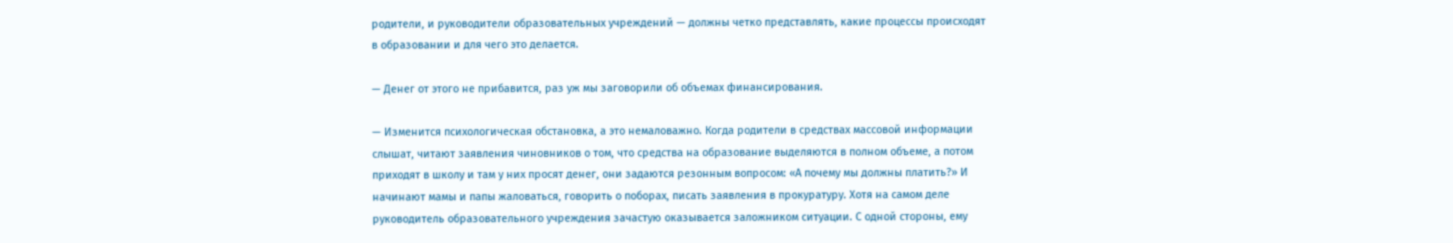родители, и руководители образовательных учреждений — должны четко представлять, какие процессы происходят в образовании и для чего это делается.

— Денег от этого не прибавится, раз уж мы заговорили об объемах финансирования.

— Изменится психологическая обстановка, а это немаловажно. Когда родители в средствах массовой информации слышат, читают заявления чиновников о том, что средства на образование выделяются в полном объеме, а потом приходят в школу и там у них просят денег, они задаются резонным вопросом: «А почему мы должны платить?» И начинают мамы и папы жаловаться, говорить о поборах, писать заявления в прокуратуру. Хотя на самом деле руководитель образовательного учреждения зачастую оказывается заложником ситуации. С одной стороны, ему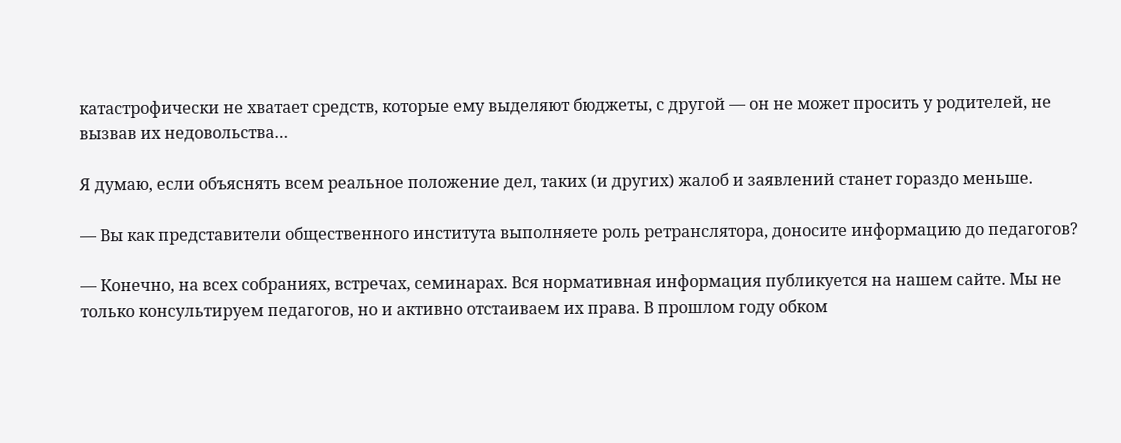катастрофически не хватает средств, которые ему выделяют бюджеты, с другой — он не может просить у родителей, не вызвав их недовольства…

Я думаю, если объяснять всем реальное положение дел, таких (и других) жалоб и заявлений станет гораздо меньше.

— Вы как представители общественного института выполняете роль ретранслятора, доносите информацию до педагогов?

— Конечно, на всех собраниях, встречах, семинарах. Вся нормативная информация публикуется на нашем сайте. Мы не только консультируем педагогов, но и активно отстаиваем их права. В прошлом году обком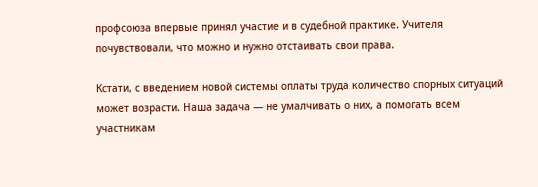профсоюза впервые принял участие и в судебной практике. Учителя почувствовали, что можно и нужно отстаивать свои права.

Кстати, с введением новой системы оплаты труда количество спорных ситуаций может возрасти. Наша задача — не умалчивать о них, а помогать всем участникам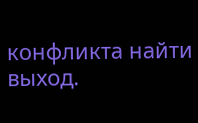конфликта найти выход.